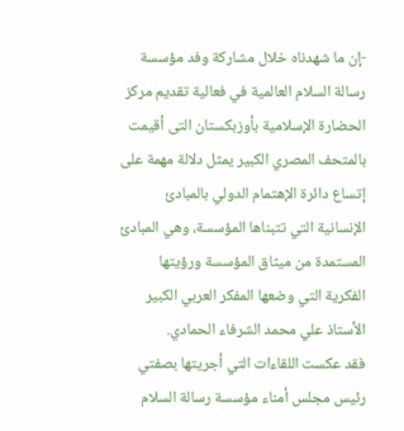-إن ما شهدناه خلال مشاركة وفد مؤسسة رسالة السلام العالمية في فعالية تقديم مركز الحضارة الإسلامية بأوزبكستان التى أقيمت بالمتحف المصري الكبير يمثل دلالة مهمة على إتساع دائرة الإهتمام الدولي بالمبادئ الإنسانية التي تتبناها المؤسسة، وهي المبادئ المستمدة من ميثاق المؤسسة ورؤيتها الفكرية التي وضعها المفكر العربي الكبير الأستاذ علي محمد الشرفاء الحمادي.
فقد عكست اللقاءات التي أجريتها بصفتي رئيس مجلس أمناء مؤسسة رسالة السلام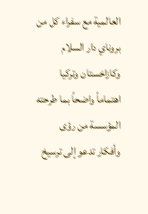العالمية مع سفراء كل من بروناي دار السلام وكازاخستان وتركيا اهتماماً واضحاً بما طرحته المؤسسة من رؤى وأفكار تدعو إلى ترسيخ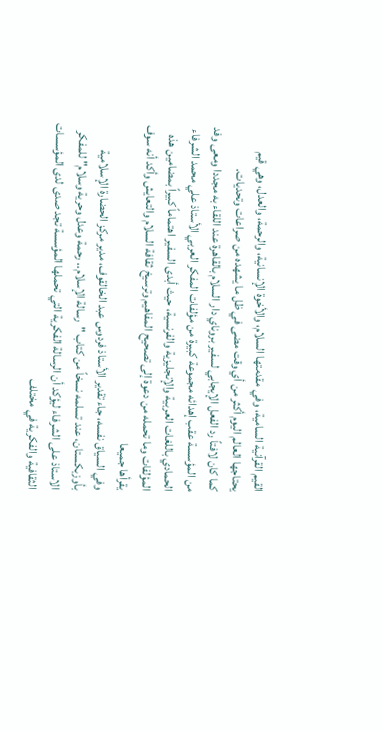القيم القرآنية السامية، وفي مقدمتها السلام، والأخوة الإنسانية، والرحمة، والعدل، وهي قيم يحتاجها العالم اليوم أكثر من أي وقت مضى في ظل ما يشهده من صراعات وتحديات.
كما كان لافتاً رد الفعل الإيجابي لسفير بروناي دار السلام بالقاهرة عند اللقاء به مجددا ومعى وفد من المؤسسة عقب إهدائه مجموعة كبيرة من مؤلفات المفكر العربي الأستاذ علي محمد الشرفاء الحمادي باللغات العربية والإنجليزية والفرنسية، حيث أبدى السفير اهتماماً كبيراً بمضامين هذه المؤلفات وما تحمله من دعوة إلى تصحيح المفاهيم وترسيخ ثقافة السلام والتعايش وأكد أنه سوف يقرأها جميعا
وفي السياق نفسه، جاء تقدير الأستاذ فردوس عبد الخالقوف، مدير مركز الحضارة الإسلامية بأوزبكستان، عند تسلمه نسخاً من كتاب "رسالة الإسلام.. رحمة وعدل وحرية وسلام" للمفكر الاستاذ على الشرفاء ليؤكد أن الرسالة الفكرية التي تحملها المؤسسة تجد صدى لدى المؤسسات الثقافية والفكرية في مختلف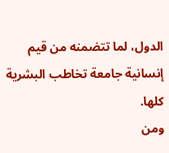الدول، لما تتضمنه من قيم إنسانية جامعة تخاطب البشرية كلها.
ومن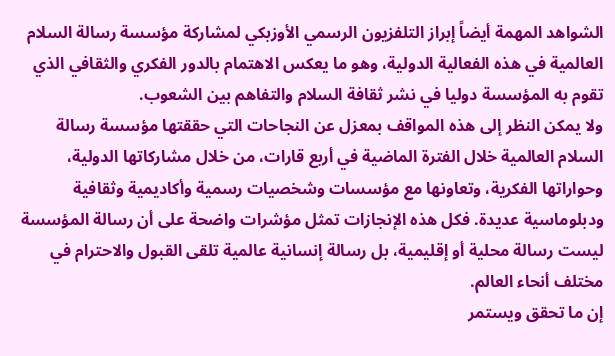الشواهد المهمة أيضاً إبراز التلفزيون الرسمي الأوزبكي لمشاركة مؤسسة رسالة السلام العالمية في هذه الفعالية الدولية، وهو ما يعكس الاهتمام بالدور الفكري والثقافي الذي تقوم به المؤسسة دوليا في نشر ثقافة السلام والتفاهم بين الشعوب.
ولا يمكن النظر إلى هذه المواقف بمعزل عن النجاحات التي حققتها مؤسسة رسالة السلام العالمية خلال الفترة الماضية في أربع قارات، من خلال مشاركاتها الدولية، وحواراتها الفكرية، وتعاونها مع مؤسسات وشخصيات رسمية وأكاديمية وثقافية ودبلوماسية عديدة. فكل هذه الإنجازات تمثل مؤشرات واضحة على أن رسالة المؤسسة ليست رسالة محلية أو إقليمية، بل رسالة إنسانية عالمية تلقى القبول والاحترام في مختلف أنحاء العالم.
إن ما تحقق ويستمر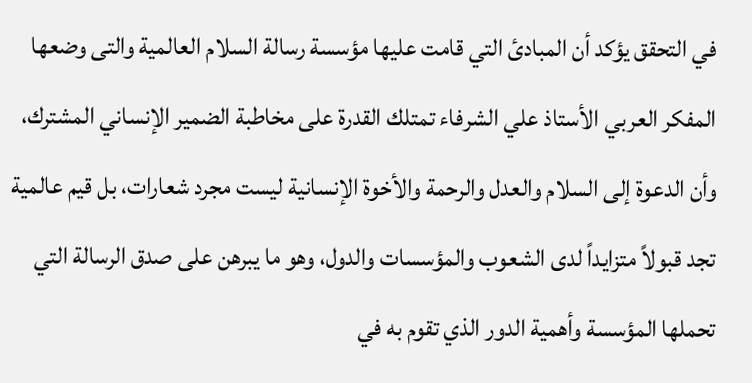في التحقق يؤكد أن المبادئ التي قامت عليها مؤسسة رسالة السلام العالمية والتى وضعها المفكر العربي الأستاذ علي الشرفاء تمتلك القدرة على مخاطبة الضمير الإنساني المشترك، وأن الدعوة إلى السلام والعدل والرحمة والأخوة الإنسانية ليست مجرد شعارات، بل قيم عالمية تجد قبولاً متزايداً لدى الشعوب والمؤسسات والدول، وهو ما يبرهن على صدق الرسالة التي تحملها المؤسسة وأهمية الدور الذي تقوم به في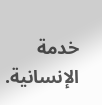خدمة الإنسانية.